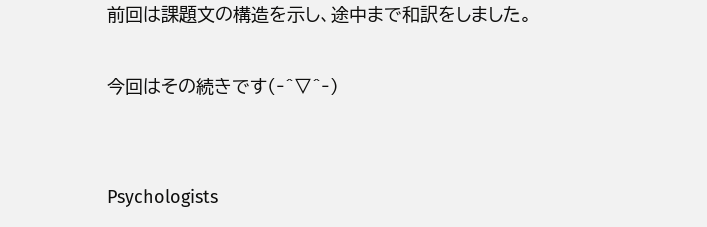前回は課題文の構造を示し、途中まで和訳をしました。

今回はその続きです(‐^▽^‐)


Psychologists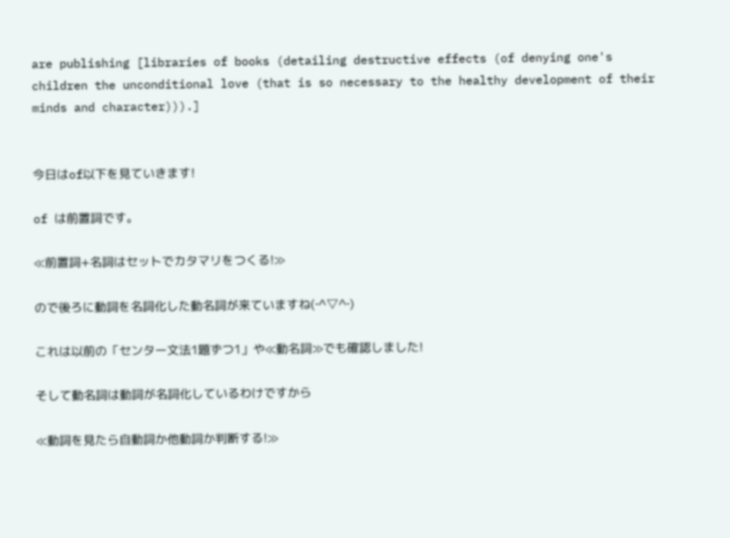are publishing [libraries of books (detailing destructive effects (of denying one's children the unconditional love (that is so necessary to the healthy development of their minds and character))).]


今日はof以下を見ていきます!

of は前置詞です。

≪前置詞+名詞はセットでカタマリをつくる!≫

ので後ろに動詞を名詞化した動名詞が来ていますね(‐^▽^‐)

これは以前の「センター文法1題ずつ1」や≪動名詞≫でも確認しました!

そして動名詞は動詞が名詞化しているわけですから

≪動詞を見たら自動詞か他動詞か判断する!≫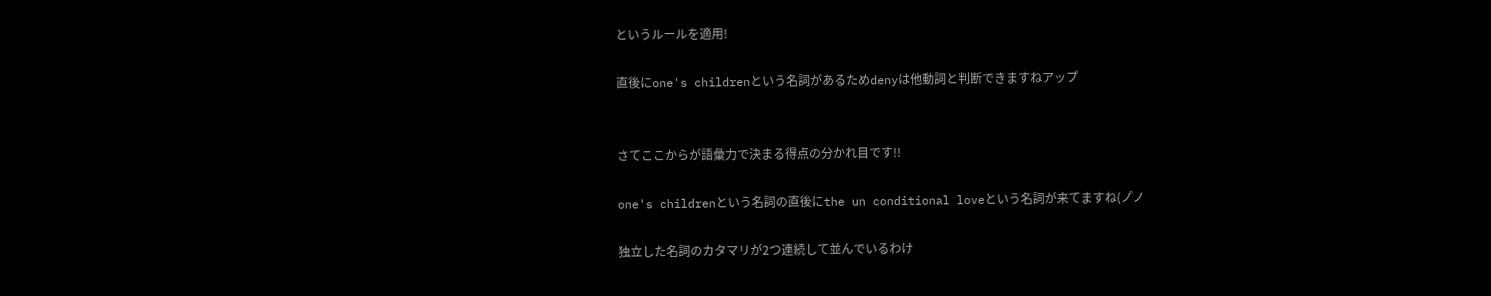というルールを適用!

直後にone's childrenという名詞があるためdenyは他動詞と判断できますねアップ


さてここからが語彙力で決まる得点の分かれ目です!!

one's childrenという名詞の直後にthe un conditional loveという名詞が来てますね(ノ゚ノ

独立した名詞のカタマリが2つ連続して並んでいるわけ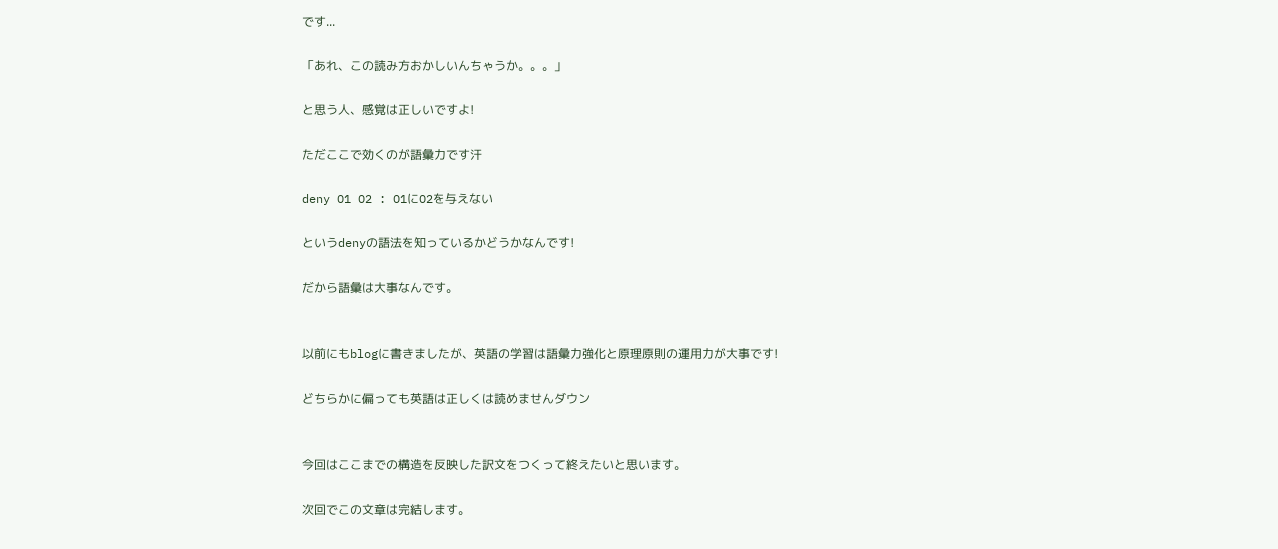です...

「あれ、この読み方おかしいんちゃうか。。。」

と思う人、感覚は正しいですよ!

ただここで効くのが語彙力です汗

deny O1 O2 : O1にO2を与えない

というdenyの語法を知っているかどうかなんです!

だから語彙は大事なんです。


以前にもblogに書きましたが、英語の学習は語彙力強化と原理原則の運用力が大事です!

どちらかに偏っても英語は正しくは読めませんダウン


今回はここまでの構造を反映した訳文をつくって終えたいと思います。

次回でこの文章は完結します。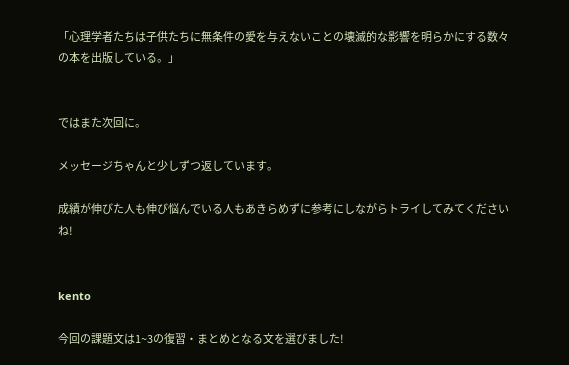「心理学者たちは子供たちに無条件の愛を与えないことの壊滅的な影響を明らかにする数々の本を出版している。」


ではまた次回に。

メッセージちゃんと少しずつ返しています。

成績が伸びた人も伸び悩んでいる人もあきらめずに参考にしながらトライしてみてくださいね!


kento

今回の課題文は1~3の復習・まとめとなる文を選びました!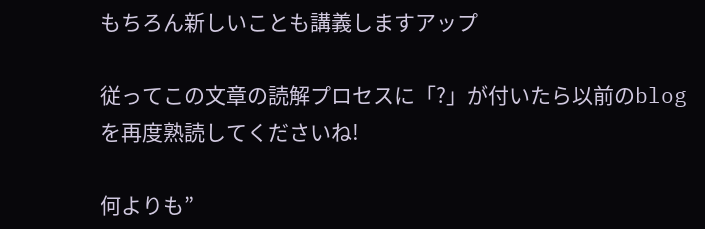もちろん新しいことも講義しますアップ

従ってこの文章の読解プロセスに「?」が付いたら以前のblogを再度熟読してくださいね!

何よりも”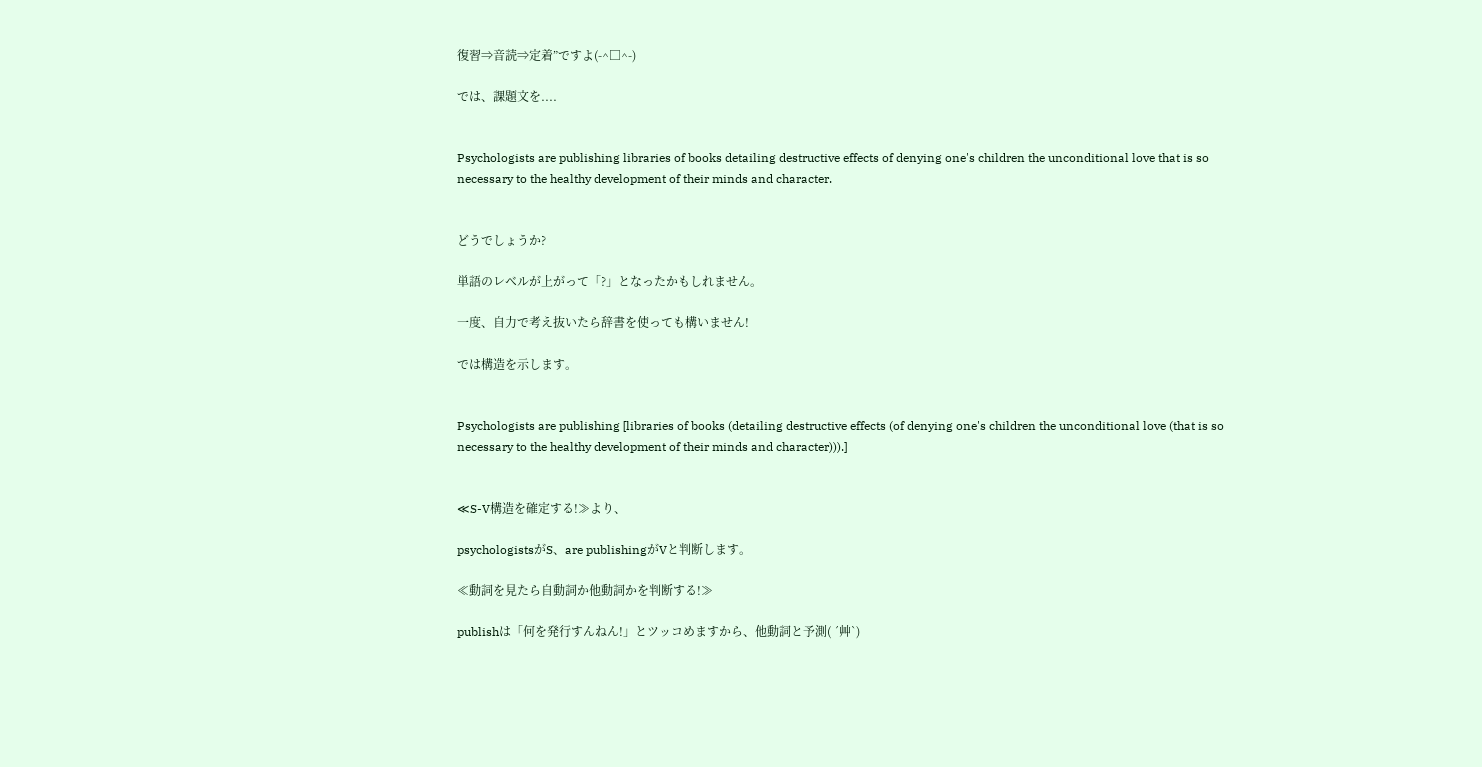復習⇒音読⇒定着”ですよ(-^□^-)

では、課題文を....


Psychologists are publishing libraries of books detailing destructive effects of denying one's children the unconditional love that is so necessary to the healthy development of their minds and character.


どうでしょうか?

単語のレベルが上がって「?」となったかもしれません。

一度、自力で考え抜いたら辞書を使っても構いません!

では構造を示します。


Psychologists are publishing [libraries of books (detailing destructive effects (of denying one's children the unconditional love (that is so necessary to the healthy development of their minds and character))).]


≪S-V構造を確定する!≫より、

psychologistsがS、are publishingがVと判断します。

≪動詞を見たら自動詞か他動詞かを判断する!≫

publishは「何を発行すんねん!」とツッコめますから、他動詞と予測( ´艸`)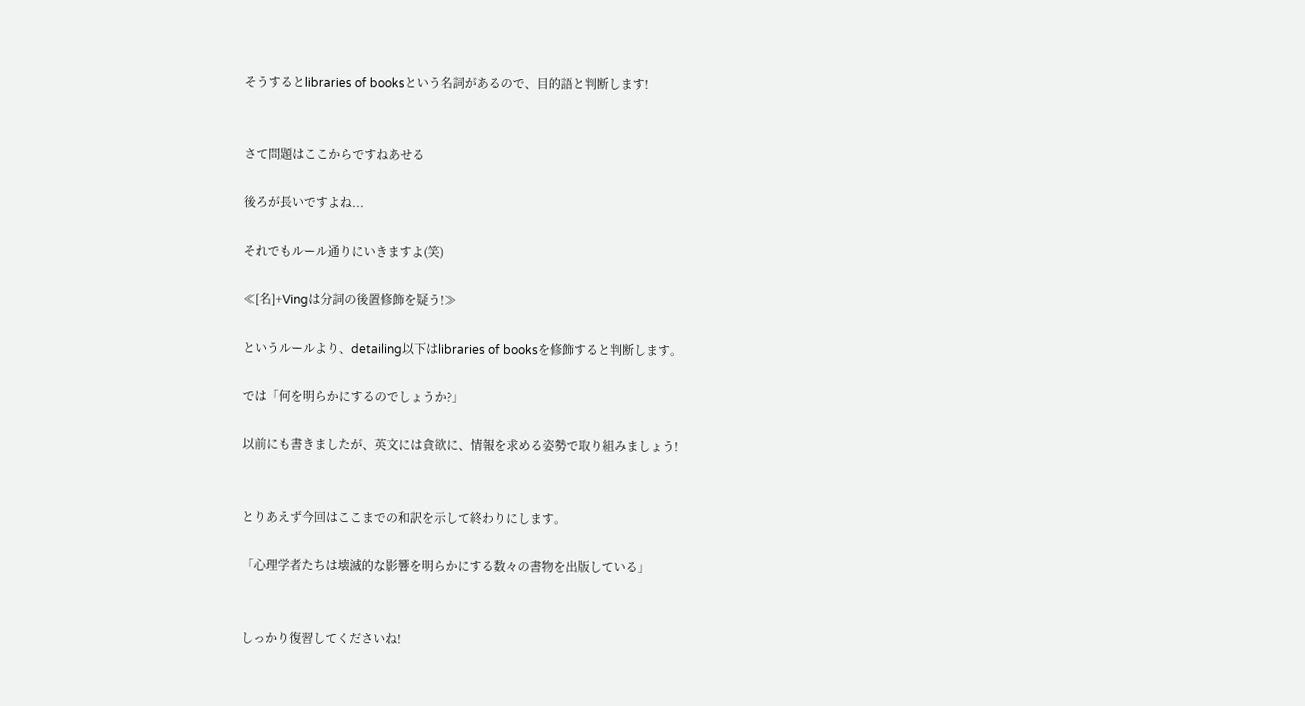そうするとlibraries of booksという名詞があるので、目的語と判断します!


さて問題はここからですねあせる

後ろが長いですよね...

それでもルール通りにいきますよ(笑)

≪[名]+Vingは分詞の後置修飾を疑う!≫

というルールより、detailing以下はlibraries of booksを修飾すると判断します。

では「何を明らかにするのでしょうか?」

以前にも書きましたが、英文には貪欲に、情報を求める姿勢で取り組みましょう!


とりあえず今回はここまでの和訳を示して終わりにします。

「心理学者たちは壊滅的な影響を明らかにする数々の書物を出版している」


しっかり復習してくださいね!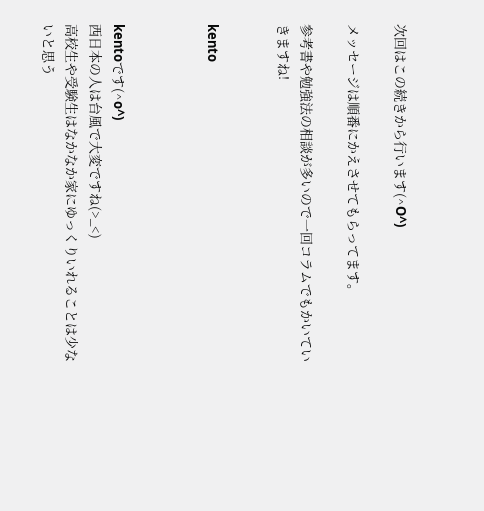次回はこの続きから行います(^O^)

メッセージは順番にかえさせてもらってます。

参考書や勉強法の相談が多いので一回コラムでもかいていきますね!


kento



kentoです(^o^)
西日本の人は台風で大変ですね(>_<)
高校生や受験生はなかなか家にゆっくりいれることは少ないと思う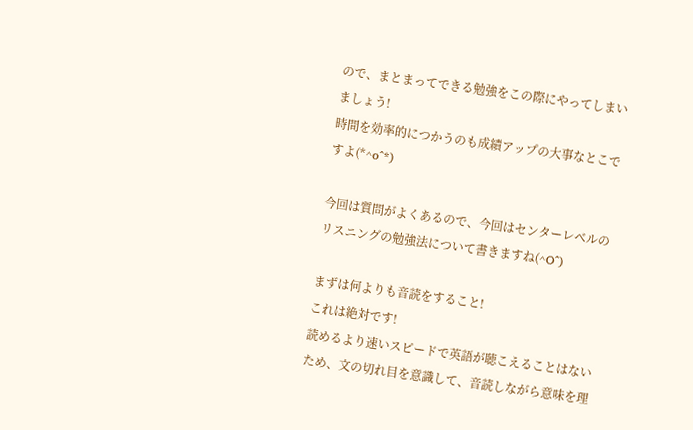ので、まとまってできる勉強をこの際にやってしまいましょう!
時間を効率的につかうのも成績アップの大事なとこですよ(*^o^*)

今回は質問がよくあるので、今回はセンターレベルのリスニングの勉強法について書きますね(^O^)

まずは何よりも音読をすること!
これは絶対です!
読めるより速いスピードで英語が聴こえることはないため、文の切れ目を意識して、音読しながら意味を理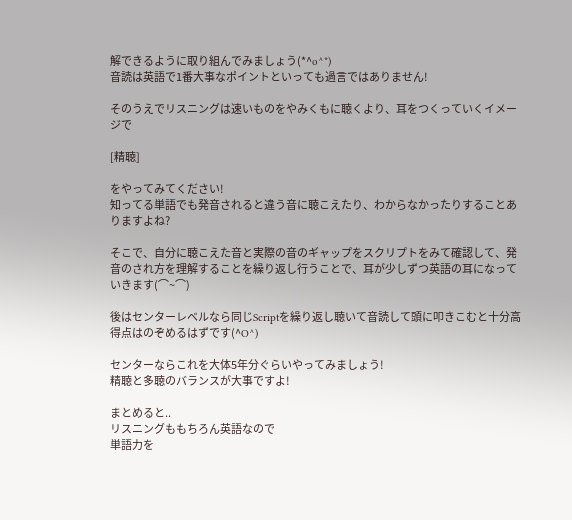解できるように取り組んでみましょう(*^o^*)
音読は英語で1番大事なポイントといっても過言ではありません!

そのうえでリスニングは速いものをやみくもに聴くより、耳をつくっていくイメージで

[精聴]

をやってみてください!
知ってる単語でも発音されると違う音に聴こえたり、わからなかったりすることありますよね?

そこで、自分に聴こえた音と実際の音のギャップをスクリプトをみて確認して、発音のされ方を理解することを繰り返し行うことで、耳が少しずつ英語の耳になっていきます(⌒~⌒)

後はセンターレベルなら同じScriptを繰り返し聴いて音読して頭に叩きこむと十分高得点はのぞめるはずです(^O^)

センターならこれを大体5年分ぐらいやってみましょう!
精聴と多聴のバランスが大事ですよ!

まとめると..
リスニングももちろん英語なので
単語力を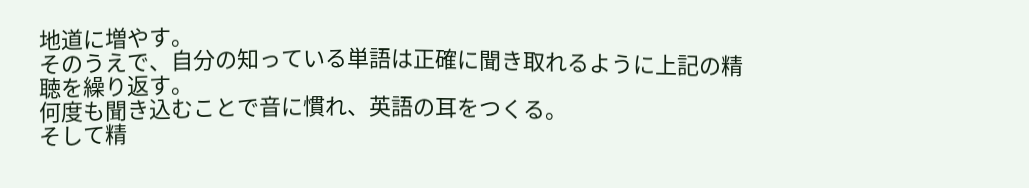地道に増やす。
そのうえで、自分の知っている単語は正確に聞き取れるように上記の精聴を繰り返す。
何度も聞き込むことで音に慣れ、英語の耳をつくる。
そして精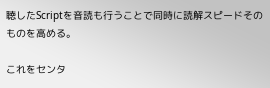聴したScriptを音読も行うことで同時に読解スピードそのものを高める。

これをセンタ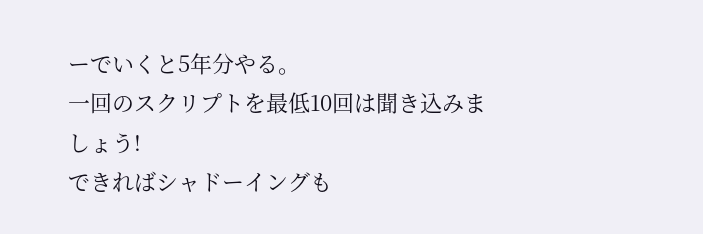ーでいくと5年分やる。
一回のスクリプトを最低10回は聞き込みましょう!
できればシャドーイングも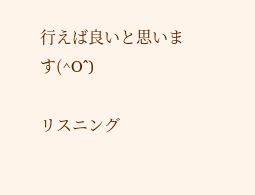行えば良いと思います(^O^)

リスニング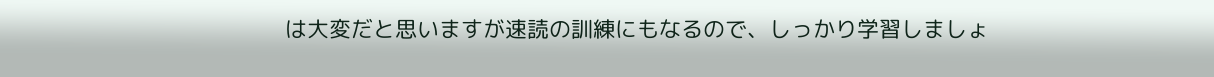は大変だと思いますが速読の訓練にもなるので、しっかり学習しましょ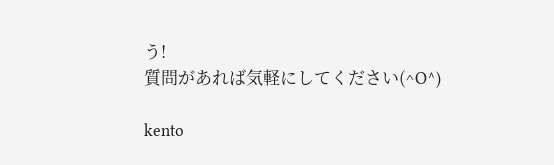う!
質問があれば気軽にしてください(^O^)

kento